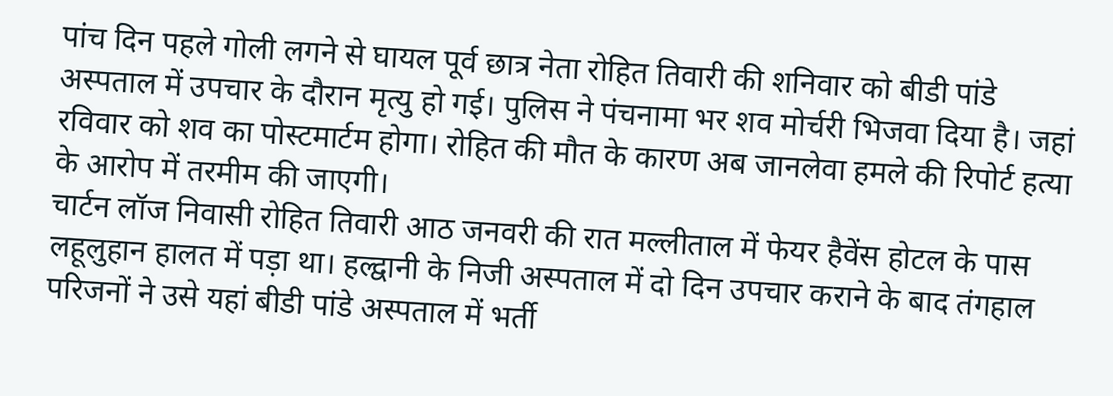पांच दिन पहले गोली लगने से घायल पूर्व छात्र नेता रोहित तिवारी की शनिवार को बीडी पांडे अस्पताल में उपचार के दौरान मृत्यु हो गई। पुलिस ने पंचनामा भर शव मोर्चरी भिजवा दिया है। जहां रविवार को शव का पोस्टमार्टम होगा। रोहित की मौत के कारण अब जानलेवा हमले की रिपोर्ट हत्या के आरोप में तरमीम की जाएगी।
चार्टन लॉज निवासी रोहित तिवारी आठ जनवरी की रात मल्लीताल में फेयर हैवेंस होटल के पास लहूलुहान हालत में पड़ा था। हल्द्वानी के निजी अस्पताल में दो दिन उपचार कराने के बाद तंगहाल परिजनों ने उसे यहां बीडी पांडे अस्पताल में भर्ती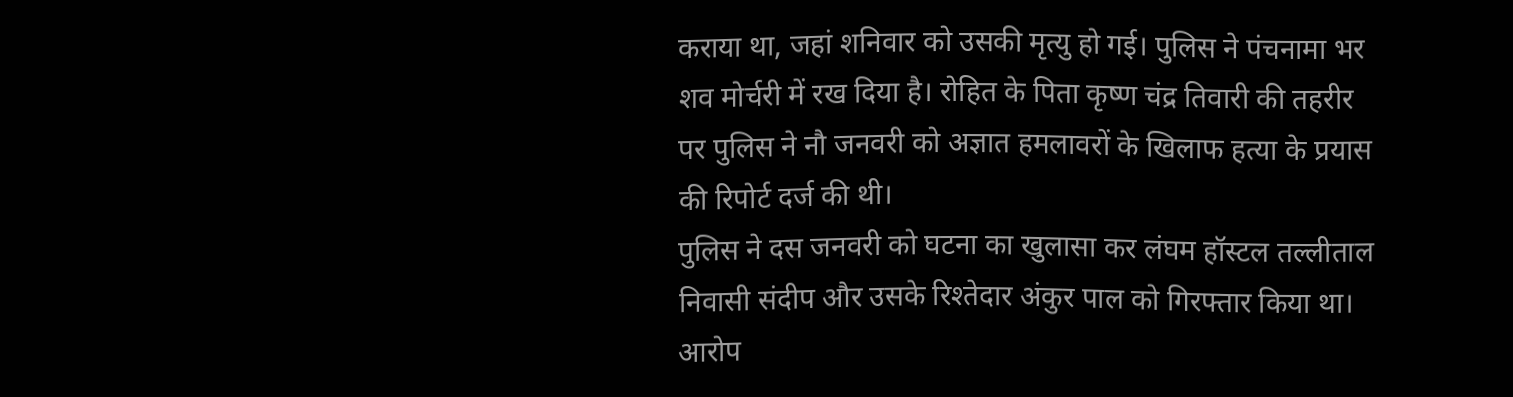कराया था, जहां शनिवार को उसकी मृत्यु हो गई। पुलिस ने पंचनामा भर शव मोर्चरी में रख दिया है। रोहित के पिता कृष्ण चंद्र तिवारी की तहरीर पर पुलिस ने नौ जनवरी को अज्ञात हमलावरों के खिलाफ हत्या के प्रयास की रिपोर्ट दर्ज की थी।
पुलिस ने दस जनवरी को घटना का खुलासा कर लंघम हॉस्टल तल्लीताल निवासी संदीप और उसके रिश्तेदार अंकुर पाल को गिरफ्तार किया था। आरोप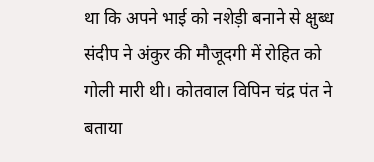था कि अपने भाई को नशेड़ी बनाने से क्षुब्ध संदीप ने अंकुर की मौजूदगी में रोहित को गोली मारी थी। कोतवाल विपिन चंद्र पंत ने बताया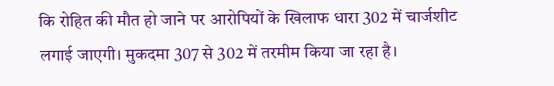कि रोहित की मौत हो जाने पर आरोपियों के खिलाफ धारा 302 में चार्जशीट लगाई जाएगी। मुकदमा 307 से 302 में तरमीम किया जा रहा है।